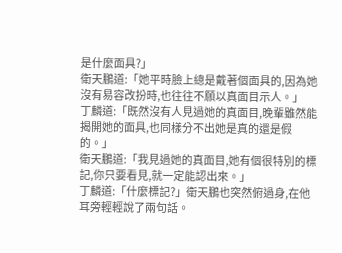是什麼面具?」
衛天鵬道:「她平時臉上總是戴著個面具的,因為她沒有易容改扮時,也往往不願以真面目示人。」
丁麟道:「既然沒有人見過她的真面目,晚輩雖然能揭開她的面具,也同樣分不出她是真的還是假的。」
衛天鵬道:「我見過她的真面目,她有個很特別的標記,你只要看見,就一定能認出來。」
丁麟道:「什麼標記?」衛天鵬也突然俯過身,在他耳旁輕輕說了兩句話。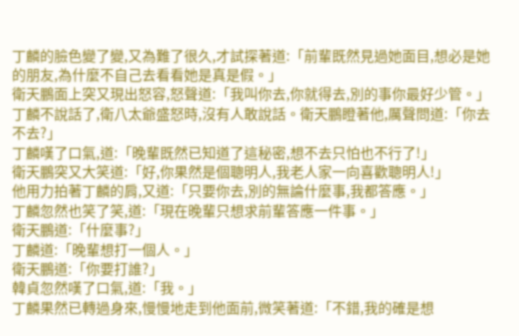丁麟的臉色變了變,又為難了很久,才試探著道:「前輩既然見過她面目,想必是她的朋友,為什麼不自己去看看她是真是假。」
衛天鵬面上突又現出怒容,怒聲道:「我叫你去,你就得去,別的事你最好少管。」
丁麟不說話了,衛八太爺盛怒時,沒有人敢說話。衛天鵬瞪著他,厲聲問道:「你去不去?」
丁麟嘆了口氣,道:「晚輩既然已知道了這秘密,想不去只怕也不行了!」
衛天鵬突又大笑道:「好,你果然是個聰明人,我老人家一向喜歡聰明人!」
他用力拍著丁麟的肩,又道:「只要你去,別的無論什麼事,我都答應。」
丁麟忽然也笑了笑,道:「現在晚輩只想求前輩答應一件事。」
衛天鵬道:「什麼事?」
丁麟道:「晚輩想打一個人。」
衛天鵬道:「你要打誰?」
韓貞忽然嘆了口氣,道:「我。」
丁麟果然已轉過身來,慢慢地走到他面前,微笑著道:「不錯,我的確是想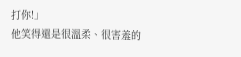打你!」
他笑得還是很溫柔、很害羞的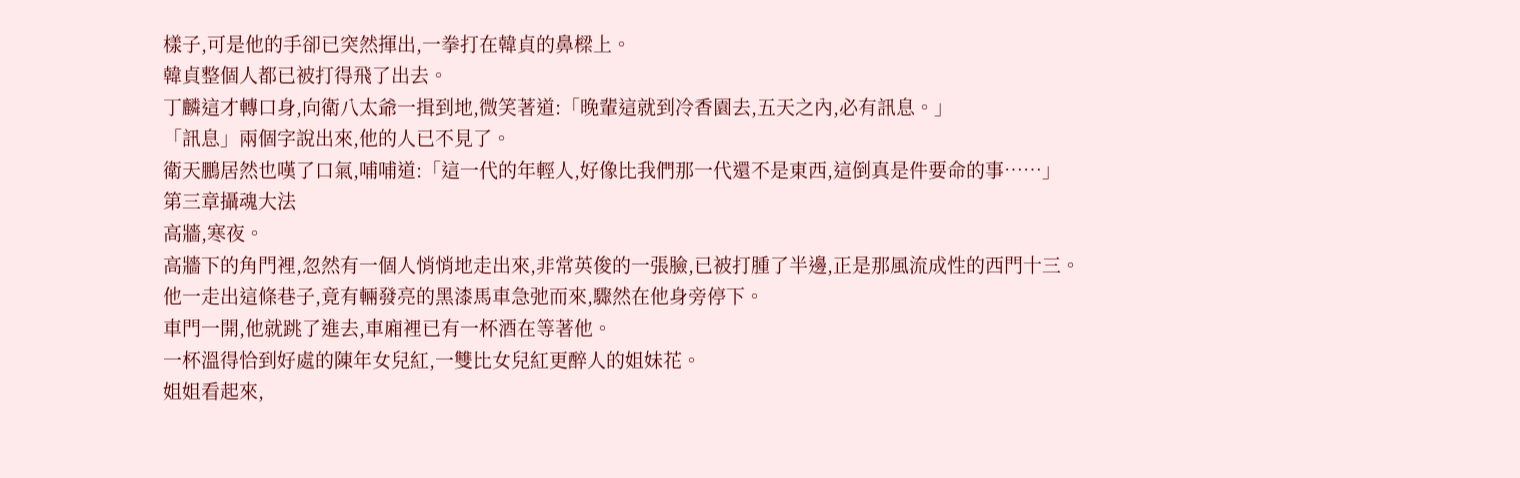樣子,可是他的手卻已突然揮出,一拳打在韓貞的鼻樑上。
韓貞整個人都已被打得飛了出去。
丁麟這才轉口身,向衛八太爺一揖到地,微笑著道:「晚輩這就到冷香園去,五天之內,必有訊息。」
「訊息」兩個字說出來,他的人已不見了。
衛天鵬居然也嘆了口氣,哺哺道:「這一代的年輕人,好像比我們那一代還不是東西,這倒真是件要命的事……」
第三章攝魂大法
高牆,寒夜。
高牆下的角門裡,忽然有一個人悄悄地走出來,非常英俊的一張臉,已被打腫了半邊,正是那風流成性的西門十三。
他一走出這條巷子,竟有輛發亮的黑漆馬車急弛而來,驟然在他身旁停下。
車門一開,他就跳了進去,車廂裡已有一杯酒在等著他。
一杯溫得恰到好處的陳年女兒紅,一雙比女兒紅更醉人的姐妹花。
姐姐看起來,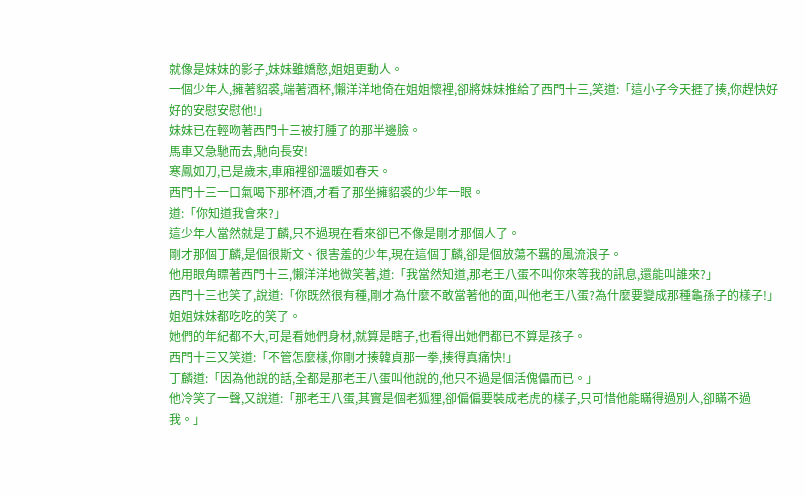就像是妹妹的影子,妹妹雖嬌憨,姐姐更動人。
一個少年人,擁著貂裘,端著酒杯,懶洋洋地倚在姐姐懷裡,卻將妹妹推給了西門十三,笑道:「這小子今天捱了揍,你趕快好好的安慰安慰他!」
妹妹已在輕吻著西門十三被打腫了的那半邊臉。
馬車又急馳而去,馳向長安!
寒鳳如刀,已是歲末,車廂裡卻溫暖如春天。
西門十三一口氣喝下那杯酒,才看了那坐擁貂裘的少年一眼。
道:「你知道我會來?」
這少年人當然就是丁麟,只不過現在看來卻已不像是剛才那個人了。
剛才那個丁麟,是個很斯文、很害羞的少年,現在這個丁麟,卻是個放蕩不羈的風流浪子。
他用眼角瞟著西門十三,懶洋洋地微笑著,道:「我當然知道,那老王八蛋不叫你來等我的訊息,還能叫誰來?」
西門十三也笑了,說道:「你既然很有種,剛才為什麼不敢當著他的面,叫他老王八蛋?為什麼要變成那種龜孫子的樣子!」
姐姐妹妹都吃吃的笑了。
她們的年紀都不大,可是看她們身材,就算是瞎子,也看得出她們都已不算是孩子。
西門十三又笑道:「不管怎麼樣,你剛才揍韓貞那一拳,揍得真痛快!」
丁麟道:「因為他說的話,全都是那老王八蛋叫他說的,他只不過是個活傀儡而已。」
他冷笑了一聲,又說道:「那老王八蛋,其實是個老狐狸,卻偏偏要裝成老虎的樣子,只可惜他能瞞得過別人,卻瞞不過我。」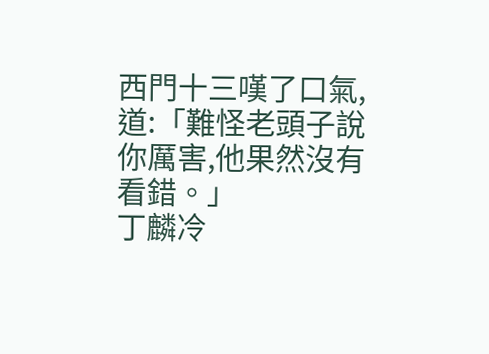西門十三嘆了口氣,道:「難怪老頭子說你厲害,他果然沒有看錯。」
丁麟冷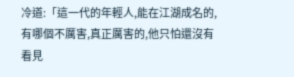冷道:「這一代的年輕人,能在江湖成名的,有哪個不厲害,真正厲害的,他只怕還沒有看見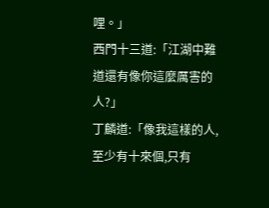哩。」
西門十三道:「江湖中難道還有像你這麼厲害的人?」
丁麟道:「像我這樣的人,至少有十來個,只有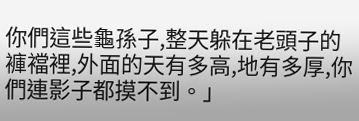你們這些龜孫子,整天躲在老頭子的褲襠裡,外面的天有多高,地有多厚,你們連影子都摸不到。」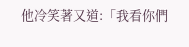他冷笑著又道:「我看你們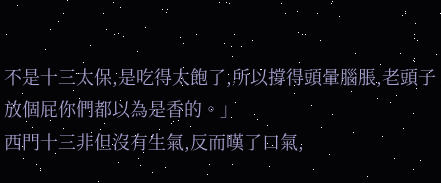不是十三太保,是吃得太飽了,所以撐得頭暈腦脹,老頭子放個屁你們都以為是香的。」
西門十三非但沒有生氣,反而嘆了口氣,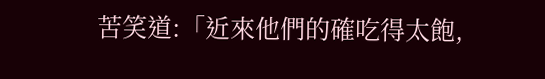苦笑道:「近來他們的確吃得太飽,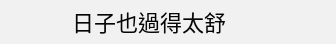日子也過得太舒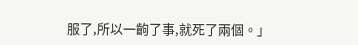服了,所以一齣了事,就死了兩個。」